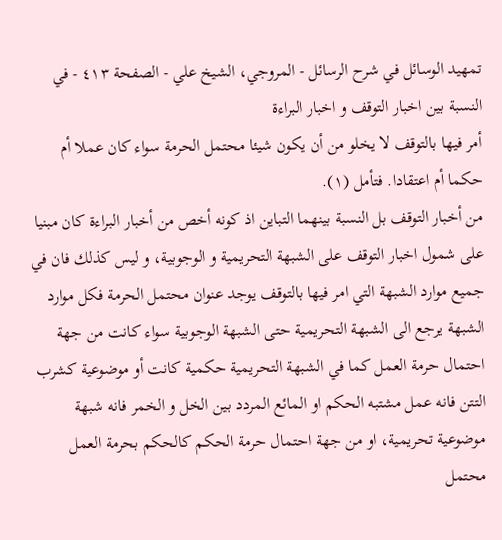تمهيد الوسائل في شرح الرسائل - المروجي، الشيخ علي - الصفحة ٤١٣ - في النسبة بين اخبار التوقف و اخبار البراءة
أمر فيها بالتوقف لا يخلو من أن يكون شيئا محتمل الحرمة سواء كان عملا أم حكما أم اعتقادا. فتأمل (١).
من أخبار التوقف بل النسبة بينهما التباين اذ كونه أخص من أخبار البراءة كان مبنيا على شمول اخبار التوقف على الشبهة التحريمية و الوجوبية، و ليس كذلك فان في جميع موارد الشبهة التي امر فيها بالتوقف يوجد عنوان محتمل الحرمة فكل موارد الشبهة يرجع الى الشبهة التحريمية حتى الشبهة الوجوبية سواء كانت من جهة احتمال حرمة العمل كما في الشبهة التحريمية حكمية كانت أو موضوعية كشرب التتن فانه عمل مشتبه الحكم او المائع المردد بين الخل و الخمر فانه شبهة موضوعية تحريمية، او من جهة احتمال حرمة الحكم كالحكم بحرمة العمل محتمل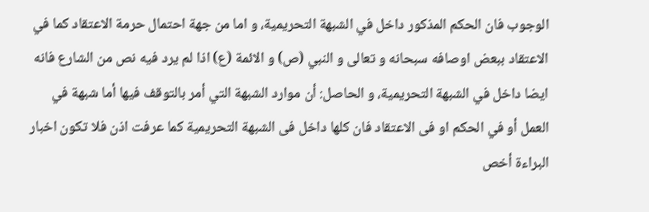الوجوب فان الحكم المذكور داخل في الشبهة التحريمية، و اما من جهة احتمال حرمة الاعتقاد كما في الاعتقاد ببعض اوصافه سبحانه و تعالى و النبي (ص) و الائمة (ع) اذا لم يرد فيه نص من الشارع فانه ايضا داخل في الشبهة التحريمية، و الحاصل: أن موارد الشبهة التي أمر بالتوقف فيها أما شبهة في العمل أو في الحكم او فى الاعتقاد فان كلها داخل فى الشبهة التحريمية كما عرفت اذن فلا تكون اخبار البراءة أخص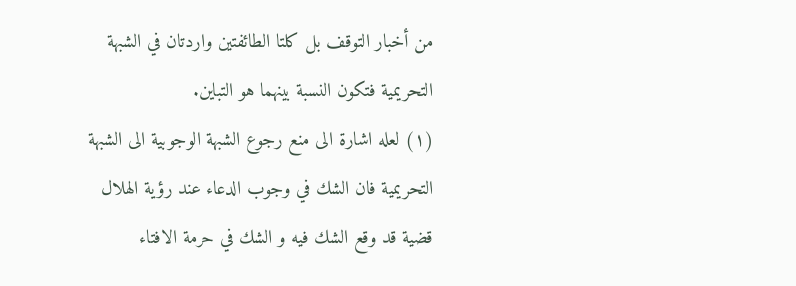من أخبار التوقف بل كلتا الطائفتين واردتان في الشبهة التحريمية فتكون النسبة بينهما هو التباين.
(١) لعله اشارة الى منع رجوع الشبهة الوجوبية الى الشبهة التحريمية فان الشك في وجوب الدعاء عند رؤية الهلال قضية قد وقع الشك فيه و الشك في حرمة الافتاء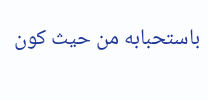باستحبابه من حيث كون